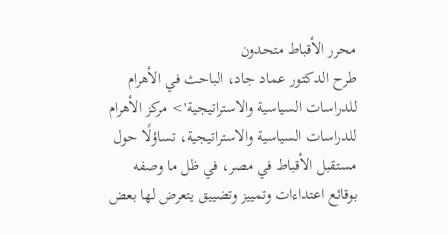محرر الأقباط متحدون
طرح الدكتور عماد جاد، الباحث في الأهرام للدراسات السياسية والاستراتيجية'> مركز الأهرام للدراسات السياسية والاستراتيجية، تساؤلًا حول مستقبل الأقباط في مصر، في ظل ما وصفه بوقائع اعتداءات وتمييز وتضييق يتعرض لها بعض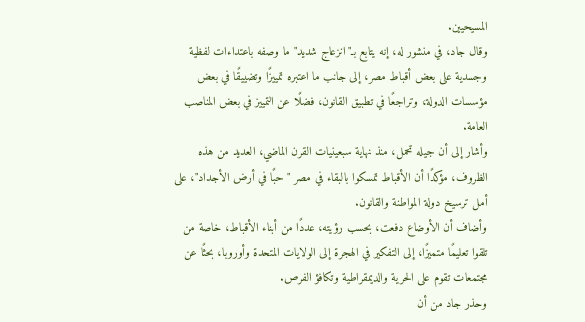المسيحيين.
وقال جاد، في منشور له، إنه يتابع بـ"انزعاج شديد" ما وصفه باعتداءات لفظية وجسدية على بعض أقباط مصر، إلى جانب ما اعتبره تمييزًا وتضييقًا في بعض مؤسسات الدولة، وتراجعًا في تطبيق القانون، فضلًا عن التمييز في بعض المناصب العامة.
وأشار إلى أن جيله تحمل، منذ نهاية سبعينيات القرن الماضي، العديد من هذه الظروف، مؤكدًا أن الأقباط تمسكوا بالبقاء في مصر "حبًا في أرض الأجداد"، على أمل ترسيخ دولة المواطنة والقانون.
وأضاف أن الأوضاع دفعت، بحسب رؤيته، عددًا من أبناء الأقباط، خاصة من تلقوا تعليمًا متميزًا، إلى التفكير في الهجرة إلى الولايات المتحدة وأوروبا، بحثًا عن مجتمعات تقوم على الحرية والديمقراطية وتكافؤ الفرص.
وحذر جاد من أن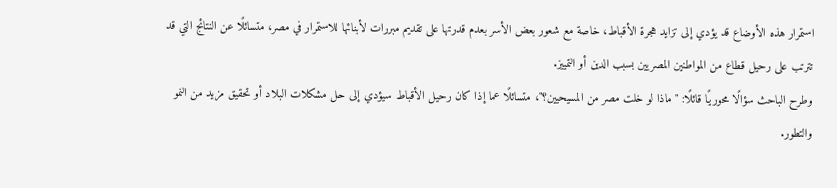استمرار هذه الأوضاع قد يؤدي إلى تزايد هجرة الأقباط، خاصة مع شعور بعض الأسر بعدم قدرتها على تقديم مبررات لأبنائها للاستمرار في مصر، متسائلًا عن النتائج التي قد تترتب على رحيل قطاع من المواطنين المصريين بسبب الدين أو التمييز.
وطرح الباحث سؤالًا محوريًا قائلًا: "ماذا لو خلت مصر من المسيحيين؟"، متسائلًا عما إذا كان رحيل الأقباط سيؤدي إلى حل مشكلات البلاد أو تحقيق مزيد من النمو والتطور.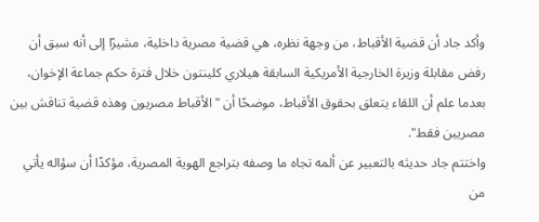وأكد جاد أن قضية الأقباط، من وجهة نظره، هي قضية مصرية داخلية، مشيرًا إلى أنه سبق أن رفض مقابلة وزيرة الخارجية الأمريكية السابقة هيلاري كلينتون خلال فترة حكم جماعة الإخوان، بعدما علم أن اللقاء يتعلق بحقوق الأقباط، موضحًا أن "الأقباط مصريون وهذه قضية تناقش بين مصريين فقط".
واختتم جاد حديثه بالتعبير عن ألمه تجاه ما وصفه بتراجع الهوية المصرية، مؤكدًا أن سؤاله يأتي من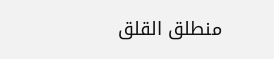منطلق القلق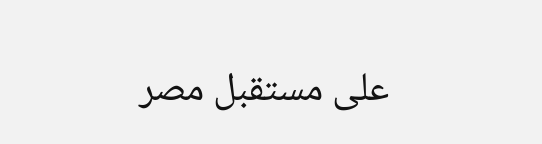على مستقبل مصر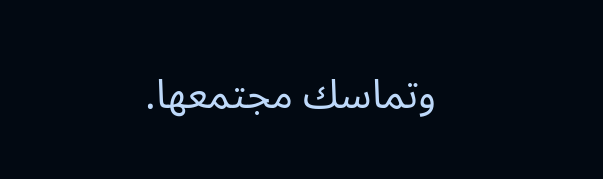وتماسك مجتمعها.